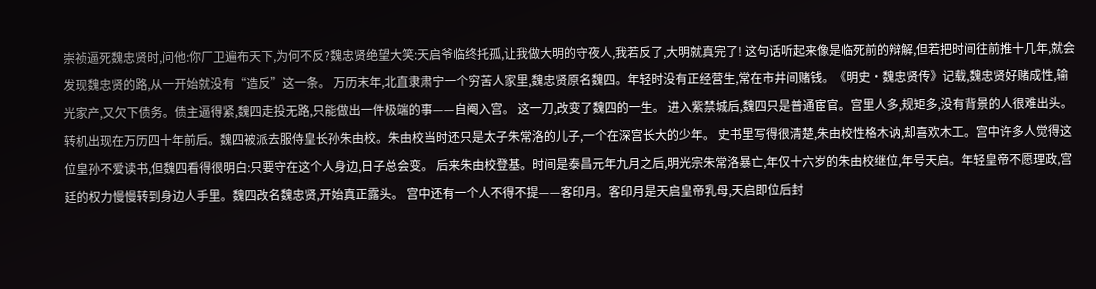崇祯逼死魏忠贤时,问他:你厂卫遍布天下,为何不反?魏忠贤绝望大笑:天启爷临终托孤,让我做大明的守夜人,我若反了,大明就真完了! 这句话听起来像是临死前的辩解,但若把时间往前推十几年,就会发现魏忠贤的路,从一开始就没有“造反”这一条。 万历末年,北直隶肃宁一个穷苦人家里,魏忠贤原名魏四。年轻时没有正经营生,常在市井间赌钱。《明史·魏忠贤传》记载,魏忠贤好赌成性,输光家产,又欠下债务。债主逼得紧,魏四走投无路,只能做出一件极端的事——自阉入宫。 这一刀,改变了魏四的一生。 进入紫禁城后,魏四只是普通宦官。宫里人多,规矩多,没有背景的人很难出头。转机出现在万历四十年前后。魏四被派去服侍皇长孙朱由校。朱由校当时还只是太子朱常洛的儿子,一个在深宫长大的少年。 史书里写得很清楚,朱由校性格木讷,却喜欢木工。宫中许多人觉得这位皇孙不爱读书,但魏四看得很明白:只要守在这个人身边,日子总会变。 后来朱由校登基。时间是泰昌元年九月之后,明光宗朱常洛暴亡,年仅十六岁的朱由校继位,年号天启。年轻皇帝不愿理政,宫廷的权力慢慢转到身边人手里。魏四改名魏忠贤,开始真正露头。 宫中还有一个人不得不提——客印月。客印月是天启皇帝乳母,天启即位后封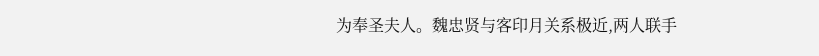为奉圣夫人。魏忠贤与客印月关系极近,两人联手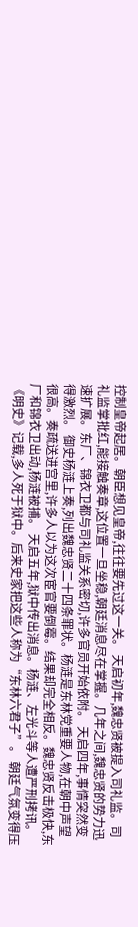控制皇帝起居。朝臣想见皇帝,往往要先过这一关。 天启初年,魏忠贤被提入司礼监。司礼监掌批红,能接触奏章,这位置一旦坐稳,朝廷消息尽在掌握。几年之间,魏忠贤的势力迅速扩展。东厂、锦衣卫都与司礼监关系密切,许多官员开始依附。 天启四年,事情突然变得激烈。 御史杨涟上奏,列出魏忠贤二十四条罪状。杨涟是东林党重要人物,在朝中声望很高。奏疏送进宫里,许多人以为这次宦官要倒霉。结果却完全相反。魏忠贤反击极快,东厂和锦衣卫出动,杨涟被捕。 天启五年,狱中传出消息。杨涟、左光斗等人遭严刑拷讯。《明史》记载,多人死于狱中。后来史家把这些人称为“东林六君子”。 朝廷气氛变得压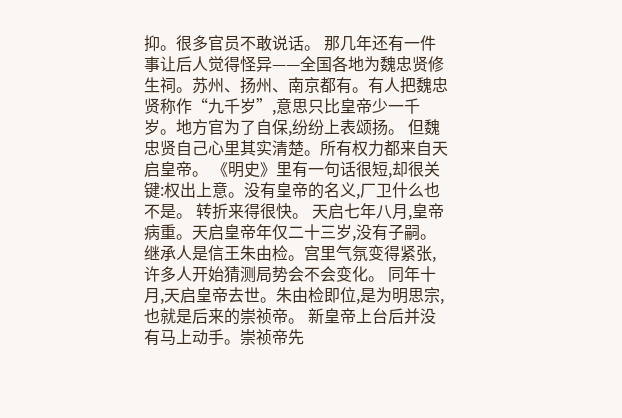抑。很多官员不敢说话。 那几年还有一件事让后人觉得怪异——全国各地为魏忠贤修生祠。苏州、扬州、南京都有。有人把魏忠贤称作“九千岁”,意思只比皇帝少一千岁。地方官为了自保,纷纷上表颂扬。 但魏忠贤自己心里其实清楚。所有权力都来自天启皇帝。 《明史》里有一句话很短,却很关键:权出上意。没有皇帝的名义,厂卫什么也不是。 转折来得很快。 天启七年八月,皇帝病重。天启皇帝年仅二十三岁,没有子嗣。继承人是信王朱由检。宫里气氛变得紧张,许多人开始猜测局势会不会变化。 同年十月,天启皇帝去世。朱由检即位,是为明思宗,也就是后来的崇祯帝。 新皇帝上台后并没有马上动手。崇祯帝先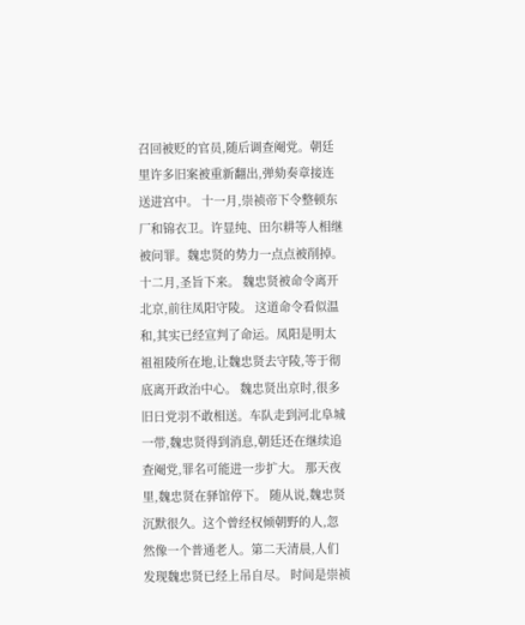召回被贬的官员,随后调查阉党。朝廷里许多旧案被重新翻出,弹劾奏章接连送进宫中。 十一月,崇祯帝下令整顿东厂和锦衣卫。许显纯、田尔耕等人相继被问罪。魏忠贤的势力一点点被削掉。 十二月,圣旨下来。 魏忠贤被命令离开北京,前往凤阳守陵。 这道命令看似温和,其实已经宣判了命运。凤阳是明太祖祖陵所在地,让魏忠贤去守陵,等于彻底离开政治中心。 魏忠贤出京时,很多旧日党羽不敢相送。车队走到河北阜城一带,魏忠贤得到消息,朝廷还在继续追查阉党,罪名可能进一步扩大。 那天夜里,魏忠贤在驿馆停下。 随从说,魏忠贤沉默很久。这个曾经权倾朝野的人,忽然像一个普通老人。第二天清晨,人们发现魏忠贤已经上吊自尽。 时间是崇祯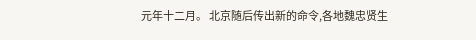元年十二月。 北京随后传出新的命令,各地魏忠贤生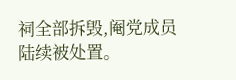祠全部拆毁,阉党成员陆续被处置。